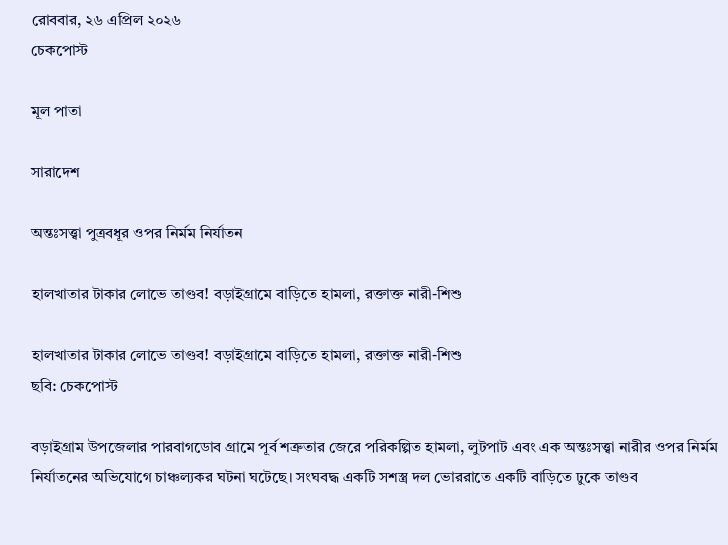রোববার, ২৬ এপ্রিল ২০২৬
চেকপোস্ট

মূল পাতা

সারাদেশ

অন্তঃসত্ত্বা পুত্রবধূর ওপর নির্মম নির্যাতন

হালখাতার টাকার লোভে তাণ্ডব! বড়াইগ্রামে বাড়িতে হামলা, রক্তাক্ত নারী-শিশু

হালখাতার টাকার লোভে তাণ্ডব! বড়াইগ্রামে বাড়িতে হামলা, রক্তাক্ত নারী-শিশু
ছবি: চেকপোস্ট

বড়াইগ্রাম উপজেলার পারবাগডোব গ্রামে পূর্ব শত্রুতার জেরে পরিকল্পিত হামলা, লুটপাট এবং এক অন্তঃসত্ত্বা নারীর ওপর নির্মম নির্যাতনের অভিযোগে চাঞ্চল্যকর ঘটনা ঘটেছে। সংঘবদ্ধ একটি সশস্ত্র দল ভোররাতে একটি বাড়িতে ঢুকে তাণ্ডব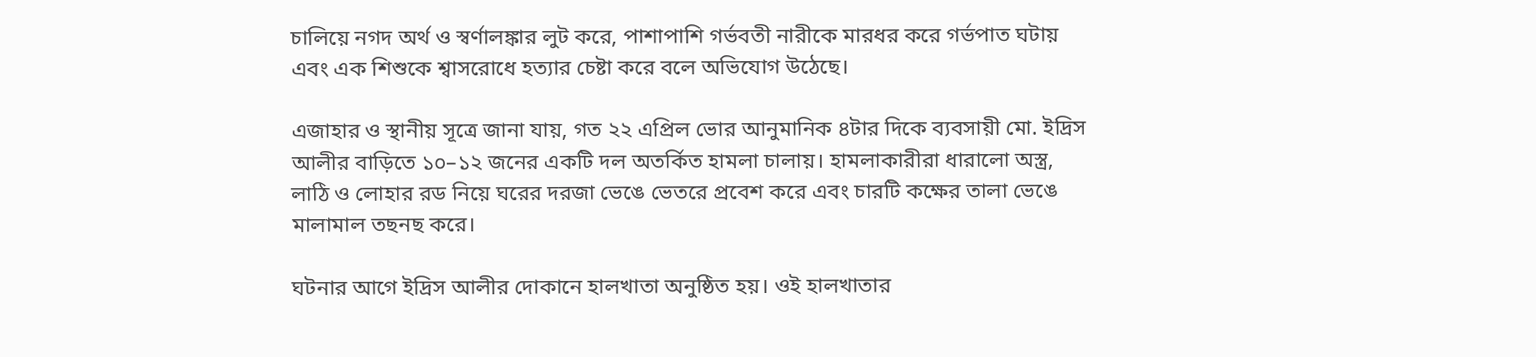চালিয়ে নগদ অর্থ ও স্বর্ণালঙ্কার লুট করে, পাশাপাশি গর্ভবতী নারীকে মারধর করে গর্ভপাত ঘটায় এবং এক শিশুকে শ্বাসরোধে হত্যার চেষ্টা করে বলে অভিযোগ উঠেছে।

এজাহার ও স্থানীয় সূত্রে জানা যায়, গত ২২ এপ্রিল ভোর আনুমানিক ৪টার দিকে ব্যবসায়ী মো. ইদ্রিস আলীর বাড়িতে ১০–১২ জনের একটি দল অতর্কিত হামলা চালায়। হামলাকারীরা ধারালো অস্ত্র, লাঠি ও লোহার রড নিয়ে ঘরের দরজা ভেঙে ভেতরে প্রবেশ করে এবং চারটি কক্ষের তালা ভেঙে মালামাল তছনছ করে।

ঘটনার আগে ইদ্রিস আলীর দোকানে হালখাতা অনুষ্ঠিত হয়। ওই হালখাতার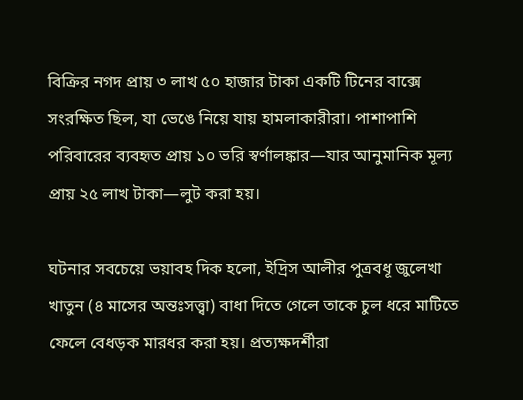বিক্রির নগদ প্রায় ৩ লাখ ৫০ হাজার টাকা একটি টিনের বাক্সে সংরক্ষিত ছিল, যা ভেঙে নিয়ে যায় হামলাকারীরা। পাশাপাশি পরিবারের ব্যবহৃত প্রায় ১০ ভরি স্বর্ণালঙ্কার—যার আনুমানিক মূল্য প্রায় ২৫ লাখ টাকা—লুট করা হয়।

ঘটনার সবচেয়ে ভয়াবহ দিক হলো, ইদ্রিস আলীর পুত্রবধূ জুলেখা খাতুন (৪ মাসের অন্তঃসত্ত্বা) বাধা দিতে গেলে তাকে চুল ধরে মাটিতে ফেলে বেধড়ক মারধর করা হয়। প্রত্যক্ষদর্শীরা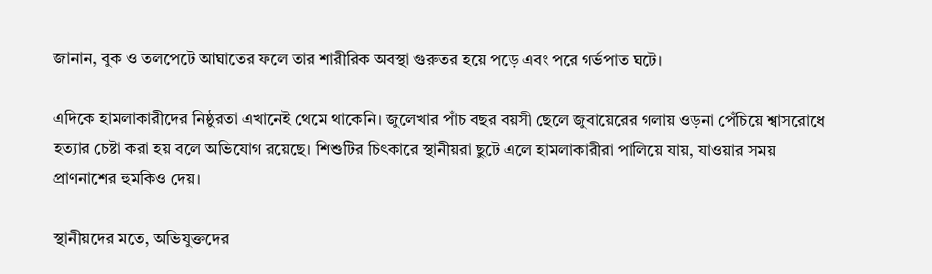জানান, বুক ও তলপেটে আঘাতের ফলে তার শারীরিক অবস্থা গুরুতর হয়ে পড়ে এবং পরে গর্ভপাত ঘটে।

এদিকে হামলাকারীদের নিষ্ঠুরতা এখানেই থেমে থাকেনি। জুলেখার পাঁচ বছর বয়সী ছেলে জুবায়েরের গলায় ওড়না পেঁচিয়ে শ্বাসরোধে হত্যার চেষ্টা করা হয় বলে অভিযোগ রয়েছে। শিশুটির চিৎকারে স্থানীয়রা ছুটে এলে হামলাকারীরা পালিয়ে যায়, যাওয়ার সময় প্রাণনাশের হুমকিও দেয়।

স্থানীয়দের মতে, অভিযুক্তদের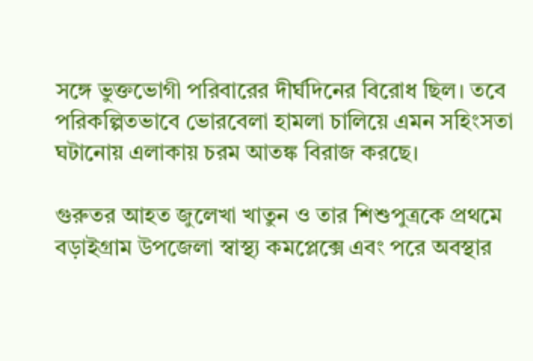সঙ্গে ভুক্তভোগী পরিবারের দীর্ঘদিনের বিরোধ ছিল। তবে পরিকল্পিতভাবে ভোরবেলা হামলা চালিয়ে এমন সহিংসতা ঘটানোয় এলাকায় চরম আতঙ্ক বিরাজ করছে।

গুরুতর আহত জুলেখা খাতুন ও তার শিশুপুত্রকে প্রথমে বড়াইগ্রাম উপজেলা স্বাস্থ্য কমপ্লেক্সে এবং পরে অবস্থার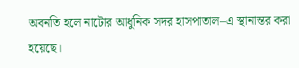অবনতি হলে নাটোর আধুনিক সদর হাসপাতাল–এ স্থানান্তর করা হয়েছে।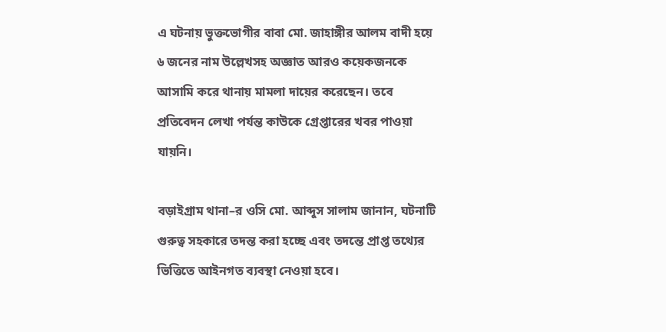এ ঘটনায় ভুক্তভোগীর বাবা মো. জাহাঙ্গীর আলম বাদী হয়ে ৬ জনের নাম উল্লেখসহ অজ্ঞাত আরও কয়েকজনকে আসামি করে থানায় মামলা দায়ের করেছেন। তবে প্রতিবেদন লেখা পর্যন্ত কাউকে গ্রেপ্তারের খবর পাওয়া যায়নি।

বড়াইগ্রাম থানা–র ওসি মো. আব্দুস সালাম জানান, ঘটনাটি গুরুত্ব সহকারে তদন্ত করা হচ্ছে এবং তদন্তে প্রাপ্ত তথ্যের ভিত্তিতে আইনগত ব্যবস্থা নেওয়া হবে।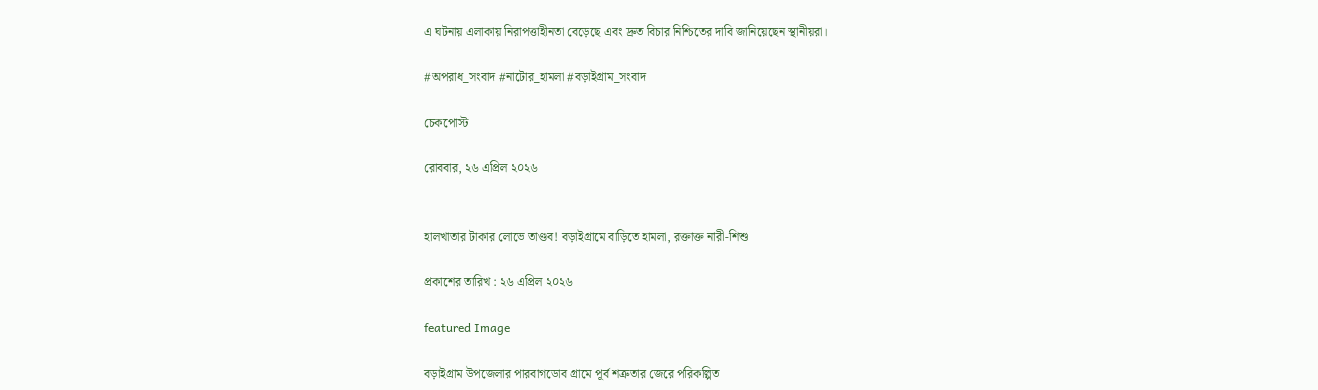এ ঘটনায় এলাকায় নিরাপত্তাহীনতা বেড়েছে এবং দ্রুত বিচার নিশ্চিতের দাবি জানিয়েছেন স্থানীয়রা।

#অপরাধ_সংবাদ #নাটোর_হামলা #বড়াইগ্রাম_সংবাদ

চেকপোস্ট

রোববার, ২৬ এপ্রিল ২০২৬


হালখাতার টাকার লোভে তাণ্ডব! বড়াইগ্রামে বাড়িতে হামলা, রক্তাক্ত নারী-শিশু

প্রকাশের তারিখ : ২৬ এপ্রিল ২০২৬

featured Image

বড়াইগ্রাম উপজেলার পারবাগডোব গ্রামে পূর্ব শত্রুতার জেরে পরিকল্পিত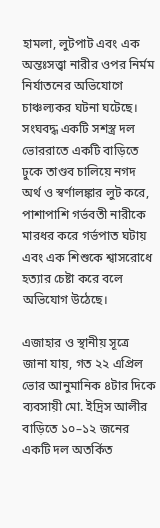হামলা, লুটপাট এবং এক অন্তঃসত্ত্বা নারীর ওপর নির্মম নির্যাতনের অভিযোগে চাঞ্চল্যকর ঘটনা ঘটেছে। সংঘবদ্ধ একটি সশস্ত্র দল ভোররাতে একটি বাড়িতে ঢুকে তাণ্ডব চালিয়ে নগদ অর্থ ও স্বর্ণালঙ্কার লুট করে, পাশাপাশি গর্ভবতী নারীকে মারধর করে গর্ভপাত ঘটায় এবং এক শিশুকে শ্বাসরোধে হত্যার চেষ্টা করে বলে অভিযোগ উঠেছে।

এজাহার ও স্থানীয় সূত্রে জানা যায়, গত ২২ এপ্রিল ভোর আনুমানিক ৪টার দিকে ব্যবসায়ী মো. ইদ্রিস আলীর বাড়িতে ১০–১২ জনের একটি দল অতর্কিত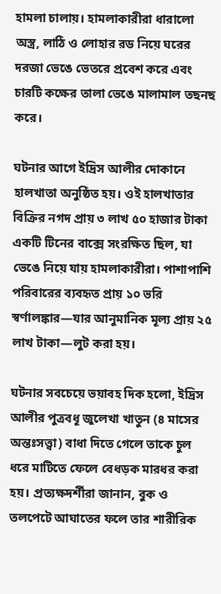হামলা চালায়। হামলাকারীরা ধারালো অস্ত্র, লাঠি ও লোহার রড নিয়ে ঘরের দরজা ভেঙে ভেতরে প্রবেশ করে এবং চারটি কক্ষের তালা ভেঙে মালামাল তছনছ করে।

ঘটনার আগে ইদ্রিস আলীর দোকানে হালখাতা অনুষ্ঠিত হয়। ওই হালখাতার বিক্রির নগদ প্রায় ৩ লাখ ৫০ হাজার টাকা একটি টিনের বাক্সে সংরক্ষিত ছিল, যা ভেঙে নিয়ে যায় হামলাকারীরা। পাশাপাশি পরিবারের ব্যবহৃত প্রায় ১০ ভরি স্বর্ণালঙ্কার—যার আনুমানিক মূল্য প্রায় ২৫ লাখ টাকা—লুট করা হয়।

ঘটনার সবচেয়ে ভয়াবহ দিক হলো, ইদ্রিস আলীর পুত্রবধূ জুলেখা খাতুন (৪ মাসের অন্তঃসত্ত্বা) বাধা দিতে গেলে তাকে চুল ধরে মাটিতে ফেলে বেধড়ক মারধর করা হয়। প্রত্যক্ষদর্শীরা জানান, বুক ও তলপেটে আঘাতের ফলে তার শারীরিক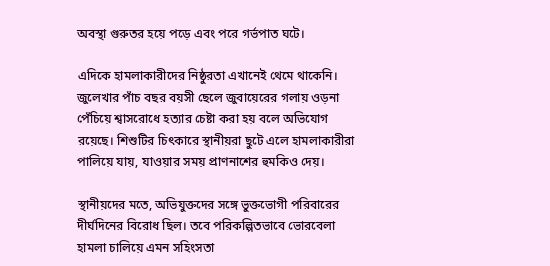অবস্থা গুরুতর হয়ে পড়ে এবং পরে গর্ভপাত ঘটে।

এদিকে হামলাকারীদের নিষ্ঠুরতা এখানেই থেমে থাকেনি। জুলেখার পাঁচ বছর বয়সী ছেলে জুবায়েরের গলায় ওড়না পেঁচিয়ে শ্বাসরোধে হত্যার চেষ্টা করা হয় বলে অভিযোগ রয়েছে। শিশুটির চিৎকারে স্থানীয়রা ছুটে এলে হামলাকারীরা পালিয়ে যায়, যাওয়ার সময় প্রাণনাশের হুমকিও দেয়।

স্থানীয়দের মতে, অভিযুক্তদের সঙ্গে ভুক্তভোগী পরিবারের দীর্ঘদিনের বিরোধ ছিল। তবে পরিকল্পিতভাবে ভোরবেলা হামলা চালিয়ে এমন সহিংসতা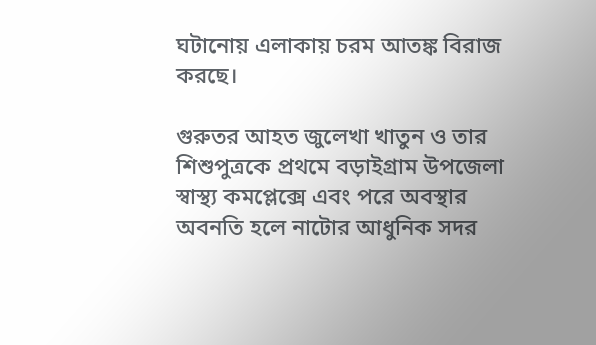ঘটানোয় এলাকায় চরম আতঙ্ক বিরাজ করছে।

গুরুতর আহত জুলেখা খাতুন ও তার শিশুপুত্রকে প্রথমে বড়াইগ্রাম উপজেলা স্বাস্থ্য কমপ্লেক্সে এবং পরে অবস্থার অবনতি হলে নাটোর আধুনিক সদর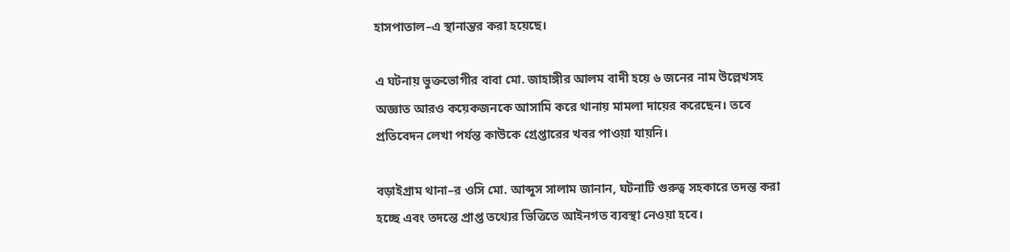হাসপাতাল–এ স্থানান্তর করা হয়েছে।

এ ঘটনায় ভুক্তভোগীর বাবা মো. জাহাঙ্গীর আলম বাদী হয়ে ৬ জনের নাম উল্লেখসহ অজ্ঞাত আরও কয়েকজনকে আসামি করে থানায় মামলা দায়ের করেছেন। তবে প্রতিবেদন লেখা পর্যন্ত কাউকে গ্রেপ্তারের খবর পাওয়া যায়নি।

বড়াইগ্রাম থানা–র ওসি মো. আব্দুস সালাম জানান, ঘটনাটি গুরুত্ব সহকারে তদন্ত করা হচ্ছে এবং তদন্তে প্রাপ্ত তথ্যের ভিত্তিতে আইনগত ব্যবস্থা নেওয়া হবে।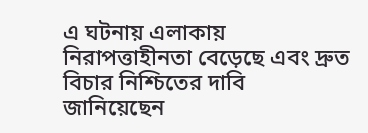এ ঘটনায় এলাকায় নিরাপত্তাহীনতা বেড়েছে এবং দ্রুত বিচার নিশ্চিতের দাবি জানিয়েছেন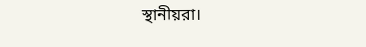স্থানীয়রা।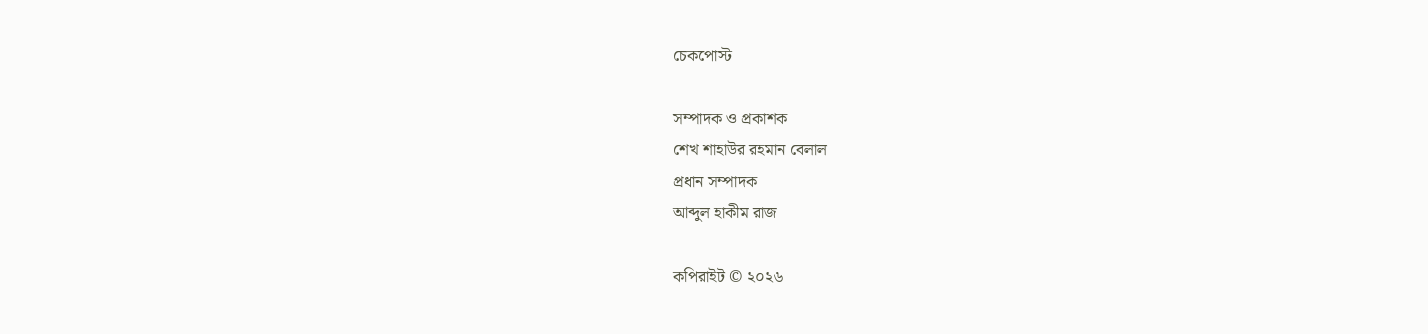চেকপোস্ট

সম্পাদক ও প্রকাশক
শেখ শাহাউর রহমান বেলাল
প্রধান সম্পাদক
আব্দুল হাকীম রাজ

কপিরাইট © ২০২৬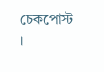চেকপোস্ট ।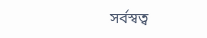সর্বস্বত্ব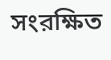সংরক্ষিত